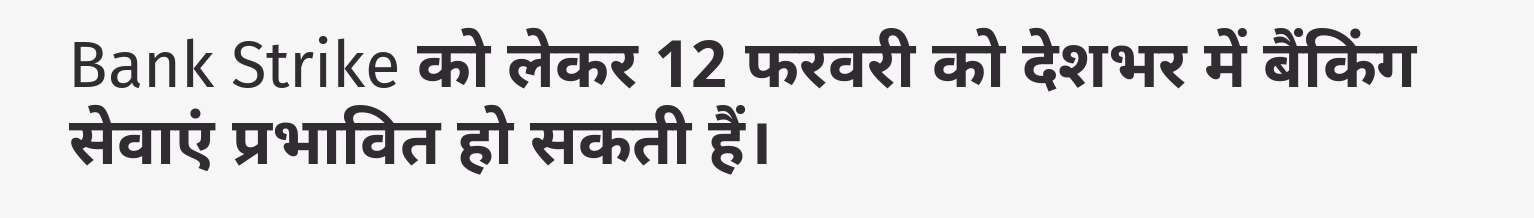Bank Strike को लेकर 12 फरवरी को देशभर में बैंकिंग सेवाएं प्रभावित हो सकती हैं।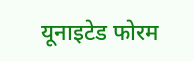यूनाइटेड फोरम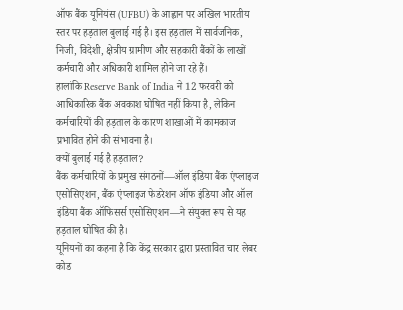ऑफ बैंक यूनियंस (UFBU) के आह्वान पर अखिल भारतीय स्तर पर हड़ताल बुलाई गई है। इस हड़ताल में सार्वजनिक, निजी, विदेशी, क्षेत्रीय ग्रामीण और सहकारी बैंकों के लाखों कर्मचारी और अधिकारी शामिल होने जा रहे हैं।
हालांकि Reserve Bank of India ने 12 फरवरी को आधिकारिक बैंक अवकाश घोषित नहीं किया है, लेकिन कर्मचारियों की हड़ताल के कारण शाखाओं में कामकाज प्रभावित होने की संभावना है।
क्यों बुलाई गई है हड़ताल?
बैंक कर्मचारियों के प्रमुख संगठनों—ऑल इंडिया बैंक एंप्लाइज एसोसिएशन, बैंक एंप्लाइज फेडरेशन ऑफ इंडिया और ऑल इंडिया बैंक ऑफिसर्स एसोसिएशन—ने संयुक्त रूप से यह हड़ताल घोषित की है।
यूनियनों का कहना है कि केंद्र सरकार द्वारा प्रस्तावित चार लेबर कोड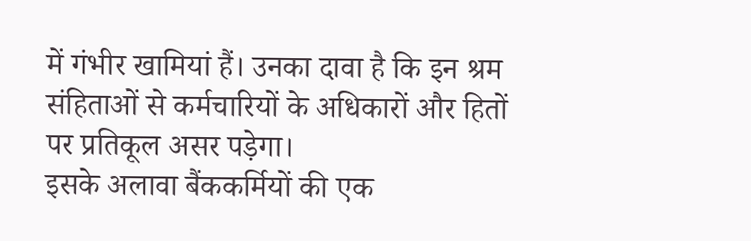में गंभीर खामियां हैं। उनका दावा है कि इन श्रम संहिताओं से कर्मचारियों के अधिकारों और हितों पर प्रतिकूल असर पड़ेगा।
इसके अलावा बैंककर्मियों की एक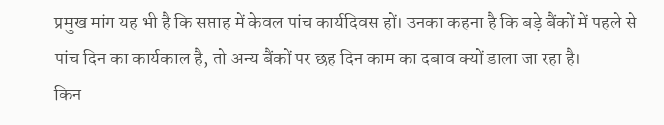प्रमुख मांग यह भी है कि सप्ताह में केवल पांच कार्यदिवस हों। उनका कहना है कि बड़े बैंकों में पहले से पांच दिन का कार्यकाल है, तो अन्य बैंकों पर छह दिन काम का दबाव क्यों डाला जा रहा है।
किन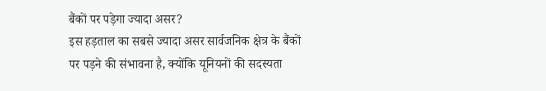बैंकों पर पड़ेगा ज्यादा असर?
इस हड़ताल का सबसे ज्यादा असर सार्वजनिक क्षेत्र के बैंकों पर पड़ने की संभावना है, क्योंकि यूनियनों की सदस्यता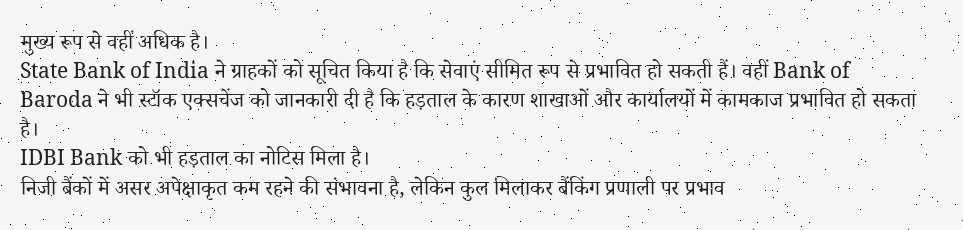मुख्य रूप से वहीं अधिक है।
State Bank of India ने ग्राहकों को सूचित किया है कि सेवाएं सीमित रूप से प्रभावित हो सकती हैं। वहीं Bank of Baroda ने भी स्टॉक एक्सचेंज को जानकारी दी है कि हड़ताल के कारण शाखाओं और कार्यालयों में कामकाज प्रभावित हो सकता है।
IDBI Bank को भी हड़ताल का नोटिस मिला है।
निजी बैंकों में असर अपेक्षाकृत कम रहने की संभावना है, लेकिन कुल मिलाकर बैंकिंग प्रणाली पर प्रभाव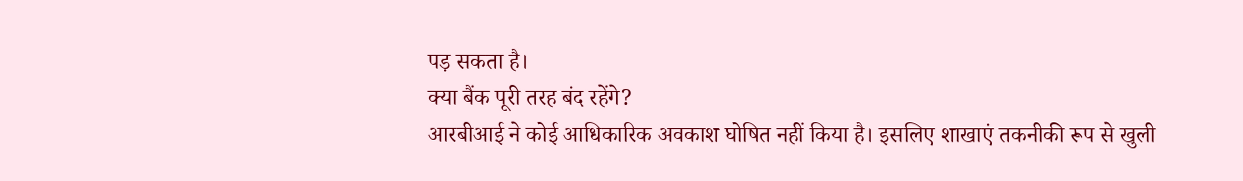पड़ सकता है।
क्या बैंक पूरी तरह बंद रहेंगे?
आरबीआई ने कोई आधिकारिक अवकाश घोषित नहीं किया है। इसलिए शाखाएं तकनीकी रूप से खुली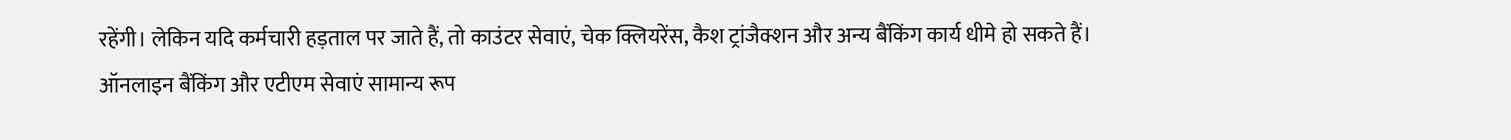रहेंगी। लेकिन यदि कर्मचारी हड़ताल पर जाते हैं, तो काउंटर सेवाएं, चेक क्लियरेंस, कैश ट्रांजैक्शन और अन्य बैंकिंग कार्य धीमे हो सकते हैं।
ऑनलाइन बैंकिंग और एटीएम सेवाएं सामान्य रूप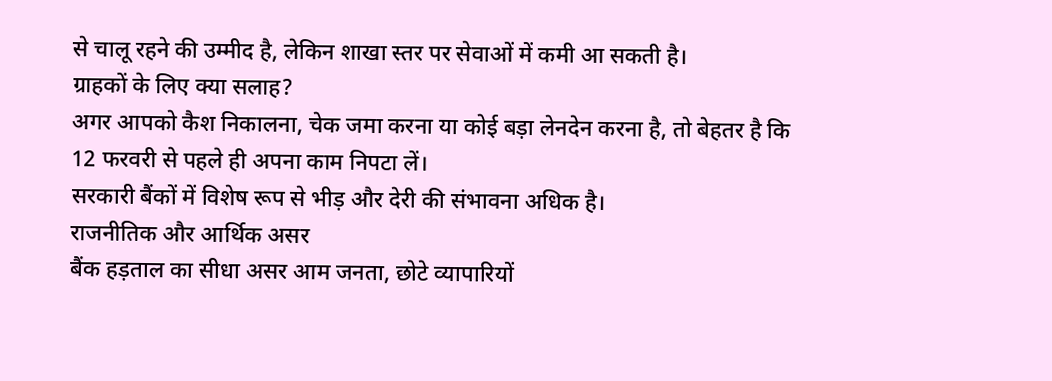से चालू रहने की उम्मीद है, लेकिन शाखा स्तर पर सेवाओं में कमी आ सकती है।
ग्राहकों के लिए क्या सलाह?
अगर आपको कैश निकालना, चेक जमा करना या कोई बड़ा लेनदेन करना है, तो बेहतर है कि 12 फरवरी से पहले ही अपना काम निपटा लें।
सरकारी बैंकों में विशेष रूप से भीड़ और देरी की संभावना अधिक है।
राजनीतिक और आर्थिक असर
बैंक हड़ताल का सीधा असर आम जनता, छोटे व्यापारियों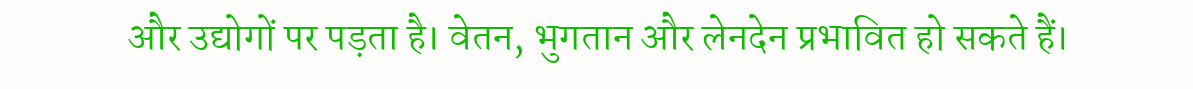और उद्योगों पर पड़ता है। वेतन, भुगतान और लेनदेन प्रभावित हो सकते हैं।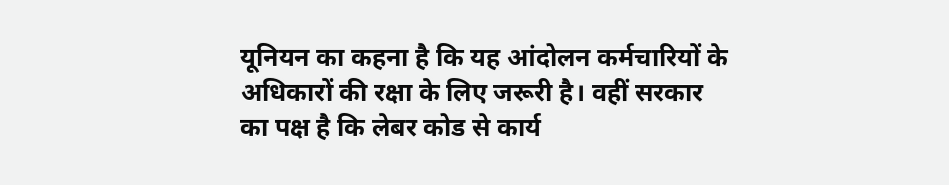यूनियन का कहना है कि यह आंदोलन कर्मचारियों के अधिकारों की रक्षा के लिए जरूरी है। वहीं सरकार का पक्ष है कि लेबर कोड से कार्य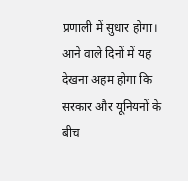प्रणाली में सुधार होगा।
आने वाले दिनों में यह देखना अहम होगा कि सरकार और यूनियनों के बीच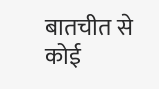बातचीत से कोई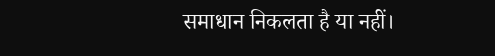समाधान निकलता है या नहीं।